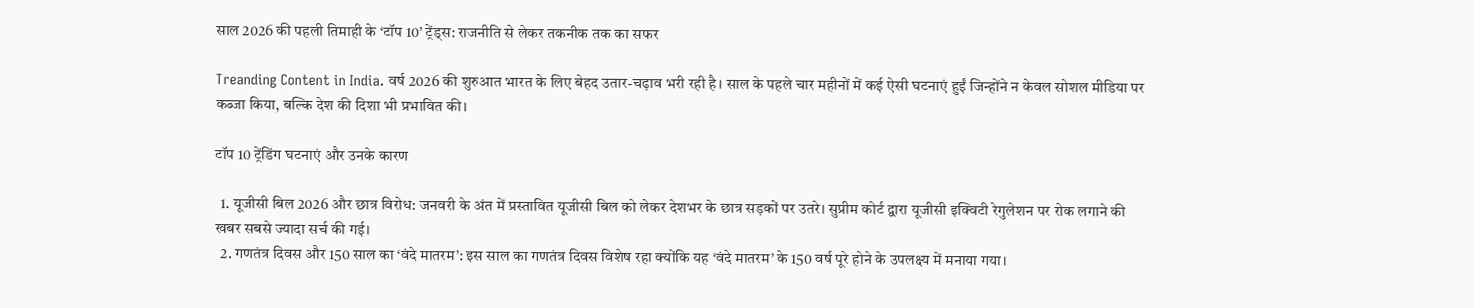साल 2026 की पहली तिमाही के ‘टॉप 10’ ट्रेंड्स: राजनीति से लेकर तकनीक तक का सफर

Treanding Content in India. वर्ष 2026 की शुरुआत भारत के लिए बेहद उतार-चढ़ाव भरी रही है। साल के पहले चार महीनों में कई ऐसी घटनाएं हुईं जिन्होंने न केवल सोशल मीडिया पर कब्जा किया, बल्कि देश की दिशा भी प्रभावित की।

टॉप 10 ट्रेंडिंग घटनाएं और उनके कारण

  1. यूजीसी बिल 2026 और छात्र विरोध: जनवरी के अंत में प्रस्तावित यूजीसी बिल को लेकर देशभर के छात्र सड़कों पर उतरे। सुप्रीम कोर्ट द्वारा यूजीसी इक्विटी रेगुलेशन पर रोक लगाने की खबर सबसे ज्यादा सर्च की गई।
  2. गणतंत्र दिवस और 150 साल का ‘वंदे मातरम’: इस साल का गणतंत्र दिवस विशेष रहा क्योंकि यह ‘वंदे मातरम’ के 150 वर्ष पूरे होने के उपलक्ष्य में मनाया गया।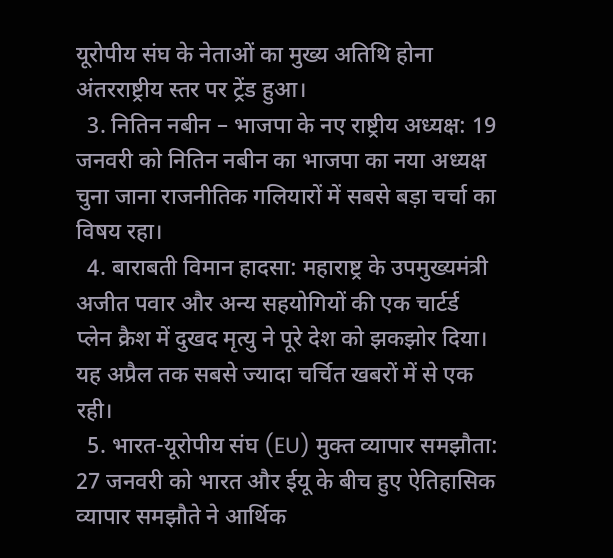यूरोपीय संघ के नेताओं का मुख्य अतिथि होना अंतरराष्ट्रीय स्तर पर ट्रेंड हुआ।
  3. नितिन नबीन – भाजपा के नए राष्ट्रीय अध्यक्ष: 19 जनवरी को नितिन नबीन का भाजपा का नया अध्यक्ष चुना जाना राजनीतिक गलियारों में सबसे बड़ा चर्चा का विषय रहा।
  4. बाराबती विमान हादसा: महाराष्ट्र के उपमुख्यमंत्री अजीत पवार और अन्य सहयोगियों की एक चार्टर्ड प्लेन क्रैश में दुखद मृत्यु ने पूरे देश को झकझोर दिया। यह अप्रैल तक सबसे ज्यादा चर्चित खबरों में से एक रही।
  5. भारत-यूरोपीय संघ (EU) मुक्त व्यापार समझौता: 27 जनवरी को भारत और ईयू के बीच हुए ऐतिहासिक व्यापार समझौते ने आर्थिक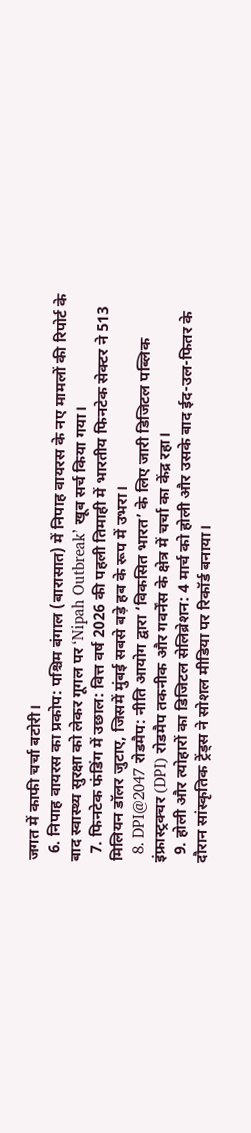जगत में काफी चर्चा बटोरी।
  6. निपाह वायरस का प्रकोप: पश्चिम बंगाल (बारासात) में निपाह वायरस के नए मामलों की रिपोर्ट के बाद स्वास्थ्य सुरक्षा को लेकर गूगल पर ‘Nipah Outbreak’ खूब सर्च किया गया।
  7. फिनटेक फंडिंग में उछाल: वित्त वर्ष 2026 की पहली तिमाही में भारतीय फिनटेक सेक्टर ने 513 मिलियन डॉलर जुटाए, जिसमें मुंबई सबसे बड़े हब के रूप में उभरा।
  8. DPI@2047 रोडमैप: नीति आयोग द्वारा ‘विकसित भारत’ के लिए जारी डिजिटल पब्लिक इंफ्रास्ट्रक्चर (DPI) रोडमैप तकनीक और गवर्नेंस के क्षेत्र में चर्चा का केंद्र रहा।
  9. होली और त्योहारों का डिजिटल सेलिब्रेशन: 4 मार्च को होली और उसके बाद ईद-उल-फितर के दौरान सांस्कृतिक ट्रेंड्स ने सोशल मीडिया पर रिकॉर्ड बनाया।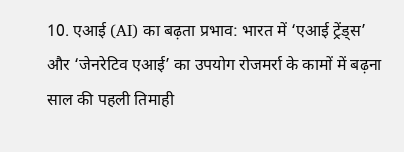10. एआई (AI) का बढ़ता प्रभाव: भारत में ‘एआई ट्रेंड्स’ और ‘जेनरेटिव एआई’ का उपयोग रोजमर्रा के कामों में बढ़ना साल की पहली तिमाही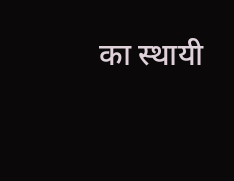का स्थायी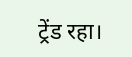ट्रेंड रहा।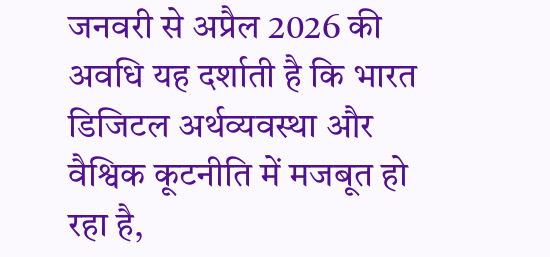जनवरी से अप्रैल 2026 की अवधि यह दर्शाती है कि भारत डिजिटल अर्थव्यवस्था और वैश्विक कूटनीति में मजबूत हो रहा है,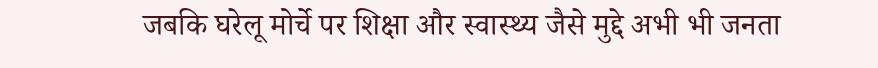जबकि घरेलू मोर्चे पर शिक्षा और स्वास्थ्य जैसे मुद्दे अभी भी जनता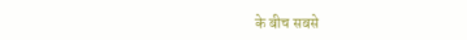के बीच सबसे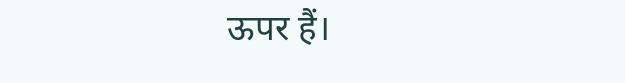ऊपर हैं।